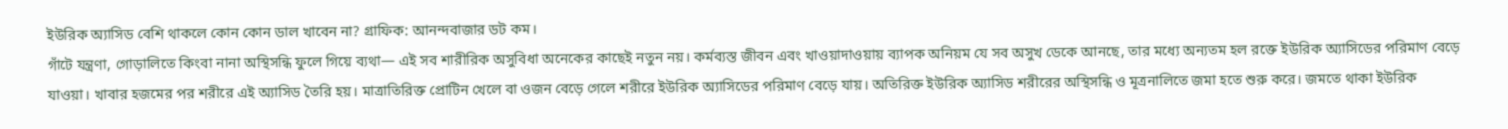ইউরিক অ্যাসিড বেশি থাকলে কোন কোন ডাল খাবেন না? গ্রাফিক: আনন্দবাজার ডট কম।
গাঁটে যন্ত্রণা, গোড়ালিতে কিংবা নানা অস্থিসন্ধি ফুলে গিয়ে ব্যথা— এই সব শারীরিক অসুবিধা অনেকের কাছেই নতুন নয়। কর্মব্যস্ত জীবন এবং খাওয়াদাওয়ায় ব্যাপক অনিয়ম যে সব অসুখ ডেকে আনছে, তার মধ্যে অন্যতম হল রক্তে ইউরিক অ্যাসিডের পরিমাণ বেড়ে যাওয়া। খাবার হজমের পর শরীরে এই অ্যাসিড তৈরি হয়। মাত্রাতিরিক্ত প্রোটিন খেলে বা ওজন বেড়ে গেলে শরীরে ইউরিক অ্যাসিডের পরিমাণ বেড়ে যায়। অতিরিক্ত ইউরিক অ্যাসিড শরীরের অস্থিসন্ধি ও মূত্রনালিতে জমা হতে শুরু করে। জমতে থাকা ইউরিক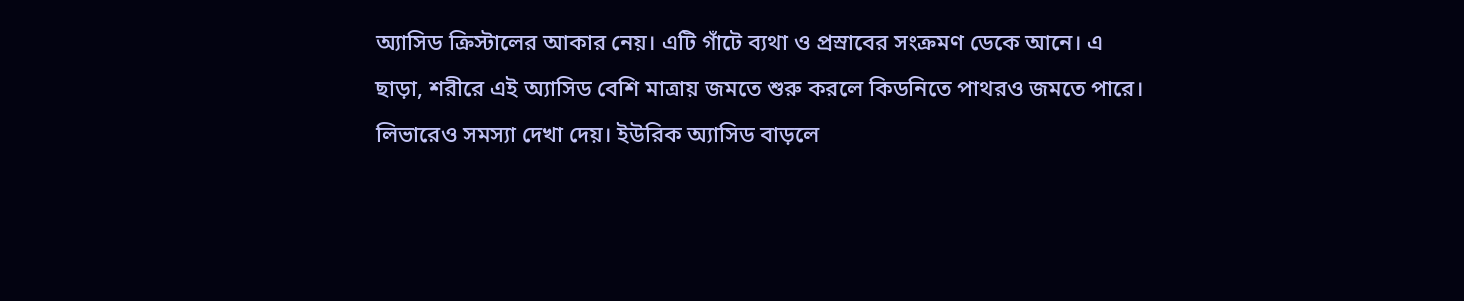অ্যাসিড ক্রিস্টালের আকার নেয়। এটি গাঁটে ব্যথা ও প্রস্রাবের সংক্রমণ ডেকে আনে। এ ছাড়া, শরীরে এই অ্যাসিড বেশি মাত্রায় জমতে শুরু করলে কিডনিতে পাথরও জমতে পারে। লিভারেও সমস্যা দেখা দেয়। ইউরিক অ্যাসিড বাড়লে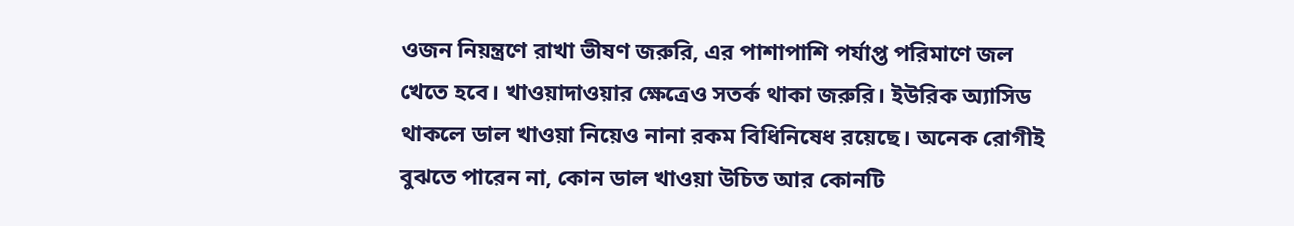ওজন নিয়ন্ত্রণে রাখা ভীষণ জরুরি, এর পাশাপাশি পর্যাপ্ত পরিমাণে জল খেতে হবে। খাওয়াদাওয়ার ক্ষেত্রেও সতর্ক থাকা জরুরি। ইউরিক অ্যাসিড থাকলে ডাল খাওয়া নিয়েও নানা রকম বিধিনিষেধ রয়েছে। অনেক রোগীই বুঝতে পারেন না, কোন ডাল খাওয়া উচিত আর কোনটি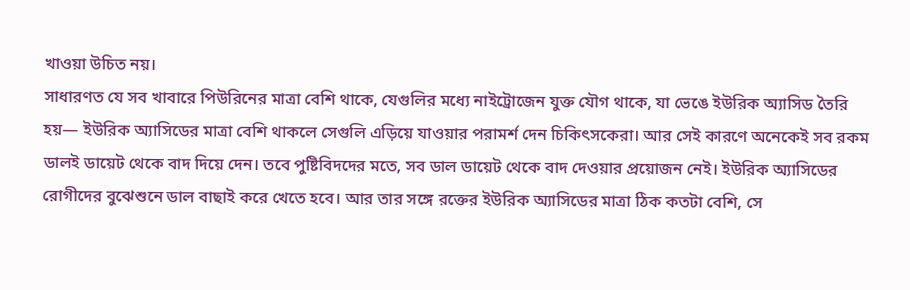খাওয়া উচিত নয়।
সাধারণত যে সব খাবারে পিউরিনের মাত্রা বেশি থাকে, যেগুলির মধ্যে নাইট্রোজেন যুক্ত যৌগ থাকে, যা ভেঙে ইউরিক অ্যাসিড তৈরি হয়— ইউরিক অ্যাসিডের মাত্রা বেশি থাকলে সেগুলি এড়িয়ে যাওয়ার পরামর্শ দেন চিকিৎসকেরা। আর সেই কারণে অনেকেই সব রকম ডালই ডায়েট থেকে বাদ দিয়ে দেন। তবে পুষ্টিবিদদের মতে, সব ডাল ডায়েট থেকে বাদ দেওয়ার প্রয়োজন নেই। ইউরিক অ্যাসিডের রোগীদের বুঝেশুনে ডাল বাছাই করে খেতে হবে। আর তার সঙ্গে রক্তের ইউরিক অ্যাসিডের মাত্রা ঠিক কতটা বেশি, সে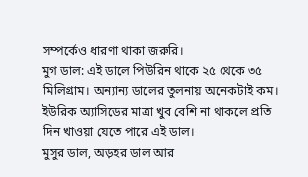সম্পর্কেও ধারণা থাকা জরুরি।
মুগ ডাল: এই ডালে পিউরিন থাকে ২৫ থেকে ৩৫ মিলিগ্রাম। অন্যান্য ডালের তুলনায় অনেকটাই কম। ইউরিক অ্যাসিডের মাত্রা খুব বেশি না থাকলে প্রতি দিন খাওয়া যেতে পারে এই ডাল।
মুসুর ডাল, অড়হর ডাল আর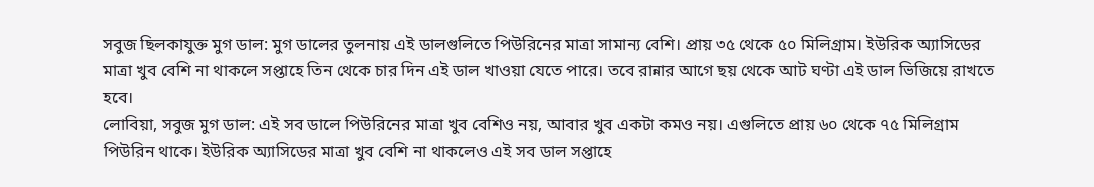সবুজ ছিলকাযুক্ত মুগ ডাল: মুগ ডালের তুলনায় এই ডালগুলিতে পিউরিনের মাত্রা সামান্য বেশি। প্রায় ৩৫ থেকে ৫০ মিলিগ্রাম। ইউরিক অ্যাসিডের মাত্রা খুব বেশি না থাকলে সপ্তাহে তিন থেকে চার দিন এই ডাল খাওয়া যেতে পারে। তবে রান্নার আগে ছয় থেকে আট ঘণ্টা এই ডাল ভিজিয়ে রাখতে হবে।
লোবিয়া, সবুজ মুগ ডাল: এই সব ডালে পিউরিনের মাত্রা খুব বেশিও নয়, আবার খুব একটা কমও নয়। এগুলিতে প্রায় ৬০ থেকে ৭৫ মিলিগ্রাম পিউরিন থাকে। ইউরিক অ্যাসিডের মাত্রা খুব বেশি না থাকলেও এই সব ডাল সপ্তাহে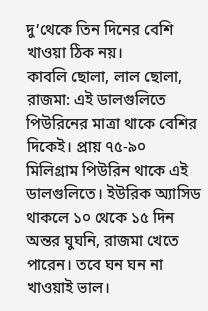দু’থেকে তিন দিনের বেশি খাওয়া ঠিক নয়।
কাবলি ছোলা, লাল ছোলা, রাজমা: এই ডালগুলিতে পিউরিনের মাত্রা থাকে বেশির দিকেই। প্রায় ৭৫-৯০ মিলিগ্রাম পিউরিন থাকে এই ডালগুলিতে। ইউরিক অ্যাসিড থাকলে ১০ থেকে ১৫ দিন অন্তর ঘুঘনি, রাজমা খেতে পারেন। তবে ঘন ঘন না খাওয়াই ভাল।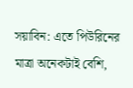সয়াবিন: এতে পিউরিনের মাত্রা অনেকটাই বেশি,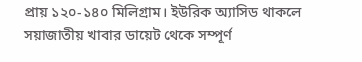প্রায় ১২০-১৪০ মিলিগ্রাম। ইউরিক অ্যাসিড থাকলে সয়াজাতীয় খাবার ডায়েট থেকে সম্পূর্ণ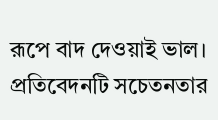রূপে বাদ দেওয়াই ভাল।
প্রতিবেদনটি সচেতনতার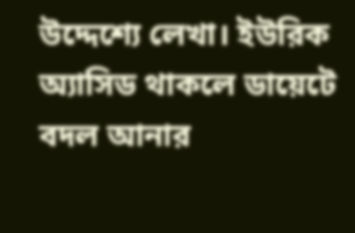উদ্দেশ্যে লেখা। ইউরিক অ্যাসিড থাকলে ডায়েটে বদল আনার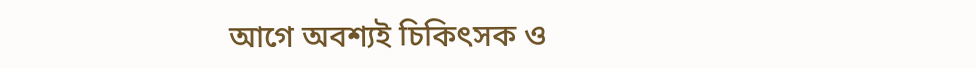আগে অবশ্যই চিকিৎসক ও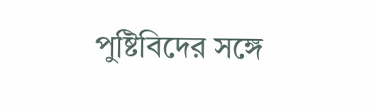পুষ্টিবিদের সঙ্গে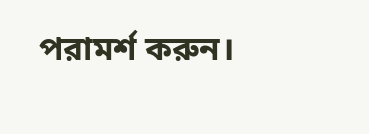পরামর্শ করুন।